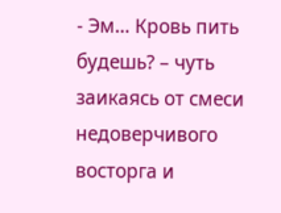- Эм… Кровь пить будешь? – чуть заикаясь от смеси недоверчивого восторга и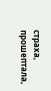страха, прошептала,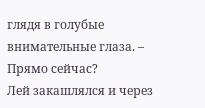глядя в голубые внимательные глаза. – Прямо сейчас?
Лей закашлялся и через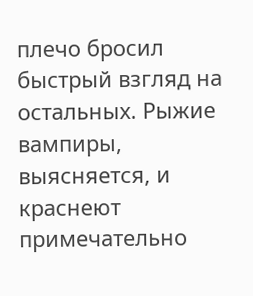плечо бросил быстрый взгляд на остальных. Рыжие вампиры, выясняется, и краснеют примечательно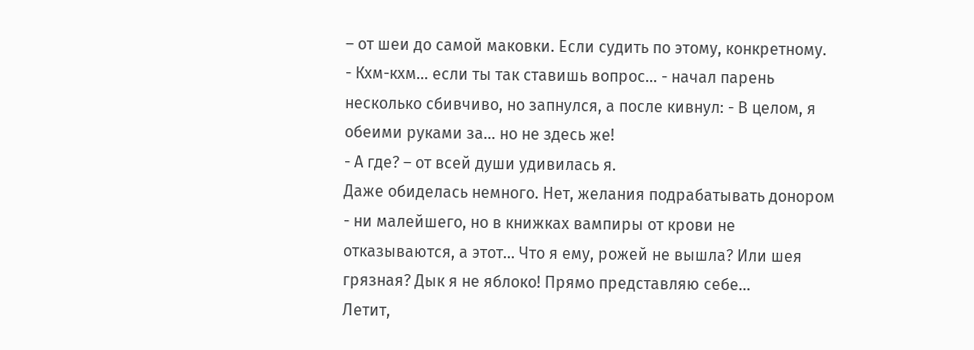– от шеи до самой маковки. Если судить по этому, конкретному.
- Кхм-кхм… если ты так ставишь вопрос… - начал парень несколько сбивчиво, но запнулся, а после кивнул: - В целом, я обеими руками за… но не здесь же!
- А где? – от всей души удивилась я.
Даже обиделась немного. Нет, желания подрабатывать донором - ни малейшего, но в книжках вампиры от крови не отказываются, а этот… Что я ему, рожей не вышла? Или шея грязная? Дык я не яблоко! Прямо представляю себе…
Летит,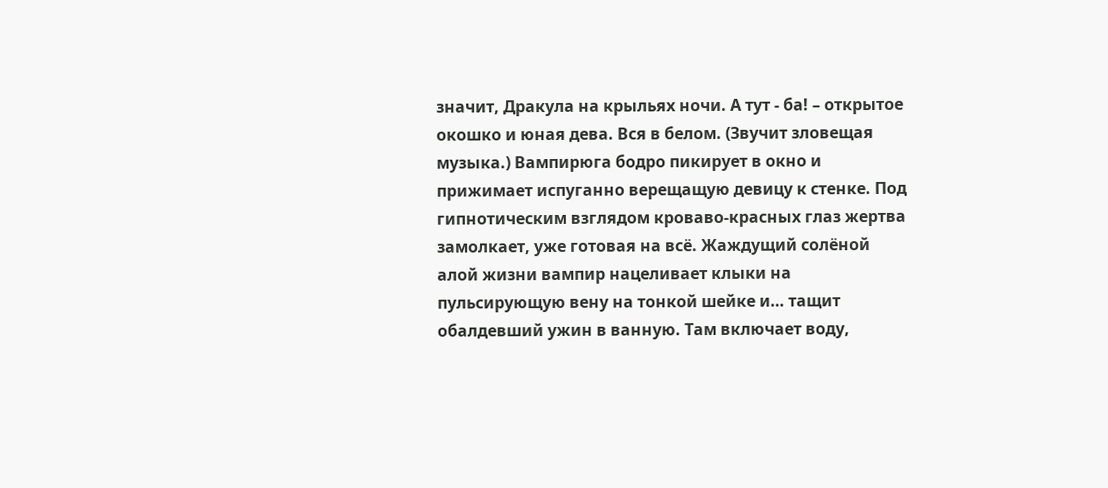значит, Дракула на крыльях ночи. А тут - ба! – открытое окошко и юная дева. Вся в белом. (Звучит зловещая музыка.) Вампирюга бодро пикирует в окно и прижимает испуганно верещащую девицу к стенке. Под гипнотическим взглядом кроваво-красных глаз жертва замолкает, уже готовая на всё. Жаждущий солёной алой жизни вампир нацеливает клыки на пульсирующую вену на тонкой шейке и… тащит обалдевший ужин в ванную. Там включает воду,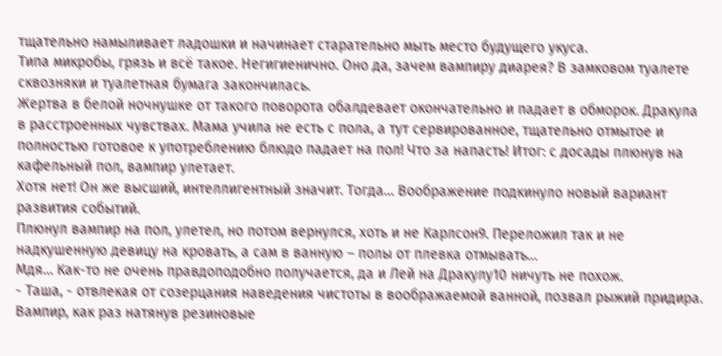тщательно намыливает ладошки и начинает старательно мыть место будущего укуса.
Типа микробы, грязь и всё такое. Негигиенично. Оно да, зачем вампиру диарея? В замковом туалете сквозняки и туалетная бумага закончилась.
Жертва в белой ночнушке от такого поворота обалдевает окончательно и падает в обморок. Дракула в расстроенных чувствах. Мама учила не есть с пола, а тут сервированное, тщательно отмытое и полностью готовое к употреблению блюдо падает на пол! Что за напасть! Итог: с досады плюнув на кафельный пол, вампир улетает.
Хотя нет! Он же высший, интеллигентный значит. Тогда… Воображение подкинуло новый вариант развития событий.
Плюнул вампир на пол, улетел, но потом вернулся, хоть и не Карлсон9. Переложил так и не надкушенную девицу на кровать, а сам в ванную – полы от плевка отмывать…
Мдя… Как-то не очень правдоподобно получается, да и Лей на Дракулу10 ничуть не похож.
- Таша, - отвлекая от созерцания наведения чистоты в воображаемой ванной, позвал рыжий придира. Вампир, как раз натянув резиновые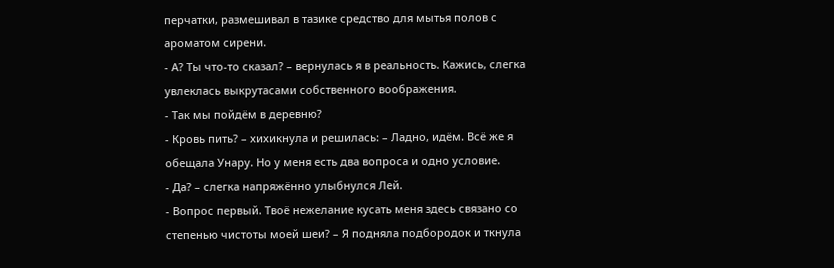перчатки, размешивал в тазике средство для мытья полов с ароматом сирени.
- А? Ты что-то сказал? – вернулась я в реальность. Кажись, слегка увлеклась выкрутасами собственного воображения.
- Так мы пойдём в деревню?
- Кровь пить? – хихикнула и решилась: – Ладно, идём. Всё же я обещала Унару. Но у меня есть два вопроса и одно условие.
- Да? – слегка напряжённо улыбнулся Лей.
- Вопрос первый. Твоё нежелание кусать меня здесь связано со степенью чистоты моей шеи? – Я подняла подбородок и ткнула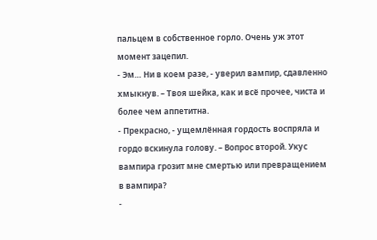пальцем в собственное горло. Очень уж этот момент зацепил.
- Эм… Ни в коем разе, - уверил вампир, сдавленно хмыкнув. – Твоя шейка, как и всё прочее, чиста и более чем аппетитна.
- Прекрасно, - ущемлённая гордость воспряла и гордо вскинула голову. – Вопрос второй. Укус вампира грозит мне смертью или превращением в вампира?
-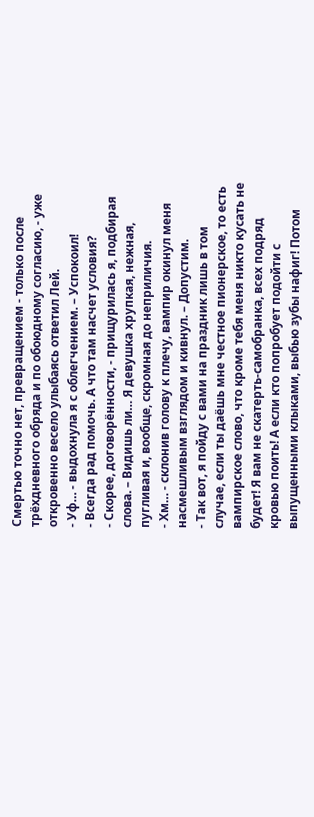Смертью точно нет, превращением - только после трёхдневного обряда и по обоюдному согласию, - уже откровенно весело улыбаясь ответил Лей.
- Уф… - выдохнула я с облегчением. – Успокоил!
- Всегда рад помочь. А что там насчет условия?
- Скорее, договорённости, - прищурилась я, подбирая слова. – Видишь ли… Я девушка хрупкая, нежная, пугливая и, вообще, скромная до неприличия.
- Хм… - склонив голову к плечу, вампир окинул меня насмешливым взглядом и кивнул. – Допустим.
- Так вот, я пойду с вами на праздник лишь в том случае, если ты даёшь мне честное пионерское, то есть вампирское слово, что кроме тебя меня никто кусать не будет! Я вам не скатерть-самобранка, всех подряд кровью поить! А если кто попробует подойти с выпущенными клыками, выбью зубы нафиг! Потом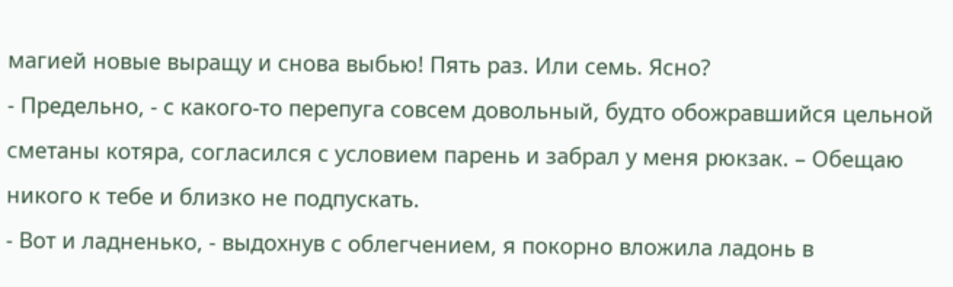магией новые выращу и снова выбью! Пять раз. Или семь. Ясно?
- Предельно, - с какого-то перепуга совсем довольный, будто обожравшийся цельной сметаны котяра, согласился с условием парень и забрал у меня рюкзак. – Обещаю никого к тебе и близко не подпускать.
- Вот и ладненько, - выдохнув с облегчением, я покорно вложила ладонь в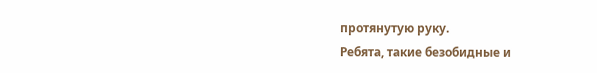протянутую руку.
Ребята, такие безобидные и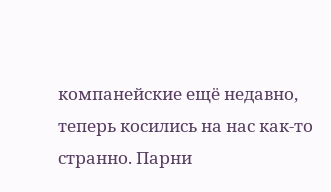компанейские ещё недавно, теперь косились на нас как-то странно. Парни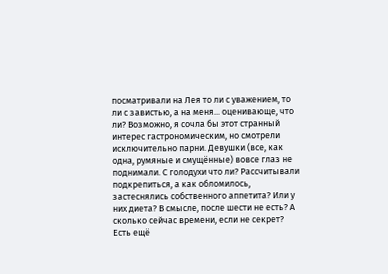посматривали на Лея то ли с уважением, то ли с завистью, а на меня... оценивающе, что ли? Возможно, я сочла бы этот странный интерес гастрономическим, но смотрели исключительно парни. Девушки (все, как одна, румяные и смущённые) вовсе глаз не поднимали. С голодухи что ли? Рассчитывали подкрепиться, а как обломилось, застеснялись собственного аппетита? Или у них диета? В смысле, после шести не есть? А сколько сейчас времени, если не секрет? Есть ещё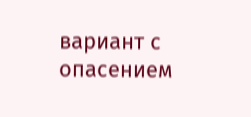вариант с опасением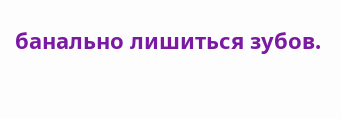банально лишиться зубов.